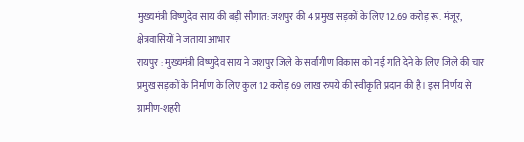मुख्यमंत्री विष्णुदेव साय की बड़ी सौगात: जशपुर की 4 प्रमुख सड़कों के लिए 12.69 करोड़ रू. मंजूर, क्षेत्रवासियों ने जताया आभार
रायपुर : मुख्यमंत्री विष्णुदेव साय ने जशपुर जिले के सर्वांगीण विकास को नई गति देने के लिए जिले की चार प्रमुख सड़कों के निर्माण के लिए कुल 12 करोड़ 69 लाख रुपये की स्वीकृति प्रदान की है। इस निर्णय से ग्रामीण-शहरी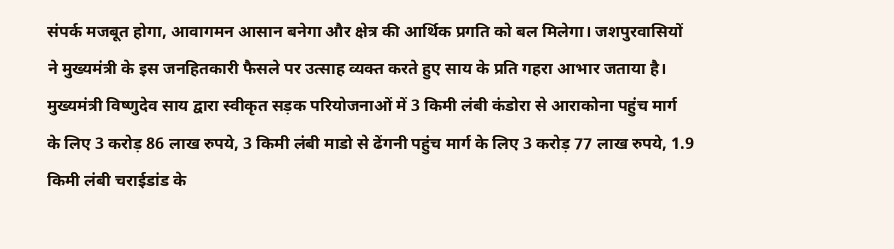संपर्क मजबूत होगा, आवागमन आसान बनेगा और क्षेत्र की आर्थिक प्रगति को बल मिलेगा। जशपुरवासियों ने मुख्यमंत्री के इस जनहितकारी फैसले पर उत्साह व्यक्त करते हुए साय के प्रति गहरा आभार जताया है।
मुख्यमंत्री विष्णुदेव साय द्वारा स्वीकृत सड़क परियोजनाओं में 3 किमी लंबी कंडोरा से आराकोना पहुंच मार्ग के लिए 3 करोड़ 86 लाख रुपये, 3 किमी लंबी माडो से ढेंगनी पहुंच मार्ग के लिए 3 करोड़ 77 लाख रुपये, 1.9 किमी लंबी चराईडांड के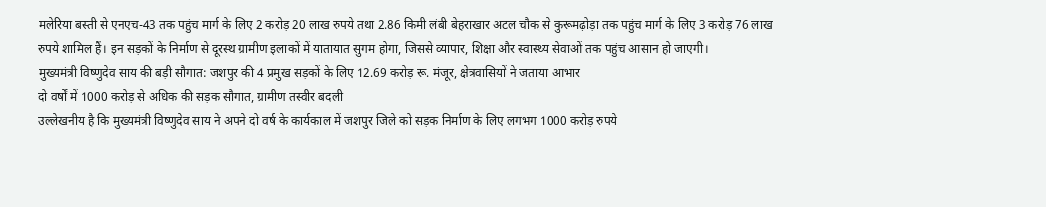मलेरिया बस्ती से एनएच-43 तक पहुंच मार्ग के लिए 2 करोड़ 20 लाख रुपये तथा 2.86 किमी लंबी बेहराखार अटल चौक से कुरूमढ़ोड़ा तक पहुंच मार्ग के लिए 3 करोड़ 76 लाख रुपये शामिल हैं। इन सड़कों के निर्माण से दूरस्थ ग्रामीण इलाकों में यातायात सुगम होगा, जिससे व्यापार, शिक्षा और स्वास्थ्य सेवाओं तक पहुंच आसान हो जाएगी।
मुख्यमंत्री विष्णुदेव साय की बड़ी सौगात: जशपुर की 4 प्रमुख सड़कों के लिए 12.69 करोड़ रू. मंजूर, क्षेत्रवासियों ने जताया आभार
दो वर्षों में 1000 करोड़ से अधिक की सड़क सौगात, ग्रामीण तस्वीर बदली
उल्लेखनीय है कि मुख्यमंत्री विष्णुदेव साय ने अपने दो वर्ष के कार्यकाल में जशपुर जिले को सड़क निर्माण के लिए लगभग 1000 करोड़ रुपये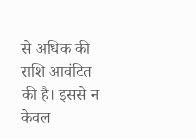से अधिक की राशि आवंटित की है। इससे न केवल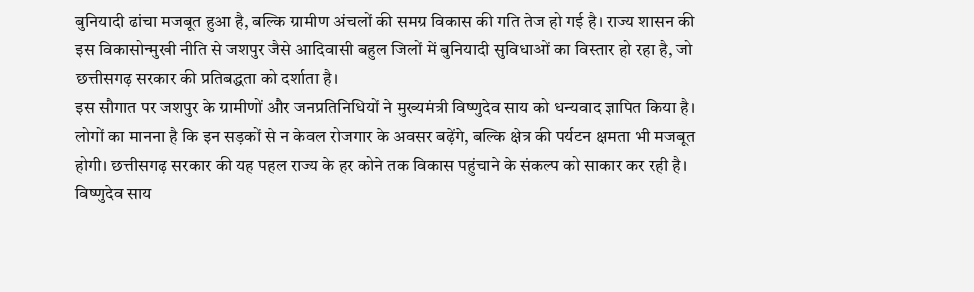बुनियादी ढांचा मजबूत हुआ है, बल्कि ग्रामीण अंचलों की समग्र विकास की गति तेज हो गई है। राज्य शासन की इस विकासोन्मुखी नीति से जशपुर जैसे आदिवासी बहुल जिलों में बुनियादी सुविधाओं का विस्तार हो रहा है, जो छत्तीसगढ़ सरकार की प्रतिबद्धता को दर्शाता है।
इस सौगात पर जशपुर के ग्रामीणों और जनप्रतिनिधियों ने मुख्यमंत्री विष्णुदेव साय को धन्यवाद ज्ञापित किया है। लोगों का मानना है कि इन सड़कों से न केवल रोजगार के अवसर बढ़ेंगे, बल्कि क्षेत्र की पर्यटन क्षमता भी मजबूत होगी। छत्तीसगढ़ सरकार की यह पहल राज्य के हर कोने तक विकास पहुंचाने के संकल्प को साकार कर रही है। विष्णुदेव साय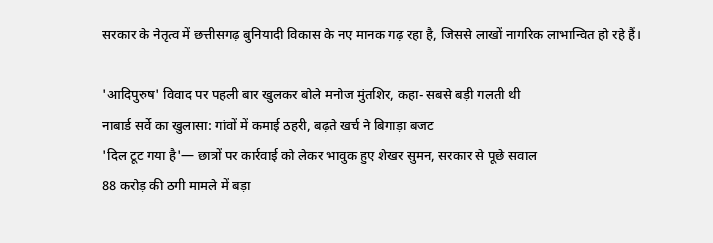सरकार के नेतृत्व में छत्तीसगढ़ बुनियादी विकास के नए मानक गढ़ रहा है, जिससे लाखों नागरिक लाभान्वित हो रहे हैं।

'आदिपुरुष' विवाद पर पहली बार खुलकर बोले मनोज मुंतशिर, कहा- सबसे बड़ी गलती थी
नाबार्ड सर्वे का खुलासा: गांवों में कमाई ठहरी, बढ़ते खर्च ने बिगाड़ा बजट
'दिल टूट गया है'— छात्रों पर कार्रवाई को लेकर भावुक हुए शेखर सुमन, सरकार से पूछे सवाल
88 करोड़ की ठगी मामले में बड़ा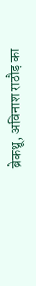ब्रेकथ्रू, अविनाश राठौड़ का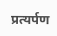प्रत्यर्पण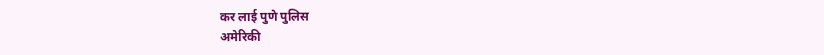कर लाई पुणे पुलिस
अमेरिकी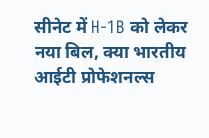सीनेट में H-1B को लेकर नया बिल, क्या भारतीय आईटी प्रोफेशनल्स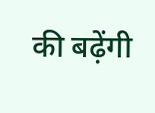की बढ़ेंगी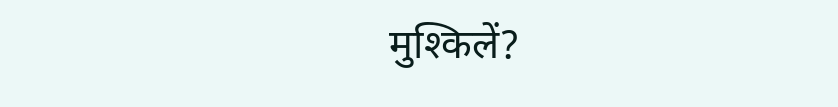मुश्किलें?